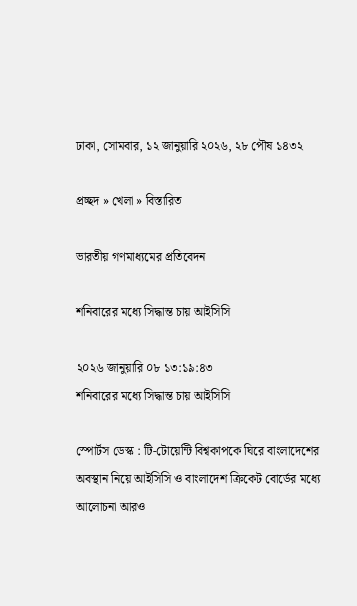ঢাকা, সোমবার, ১২ জানুয়ারি ২০২৬, ২৮ পৌষ ১৪৩২

প্রচ্ছদ » খেলা » বিস্তারিত

ভারতীয় গণমাধ্যমের প্রতিবেদন

শনিবারের মধ্যে সিদ্ধান্ত চায় আইসিসি

২০২৬ জানুয়ারি ০৮ ১৩:১৯:৪৩
শনিবারের মধ্যে সিদ্ধান্ত চায় আইসিসি

স্পোর্টস ডেস্ক : টি-টোয়েন্টি বিশ্বকাপকে ঘিরে বাংলাদেশের অবস্থান নিয়ে আইসিসি ও বাংলাদেশ ক্রিকেট বোর্ডের মধ্যে আলোচনা আরও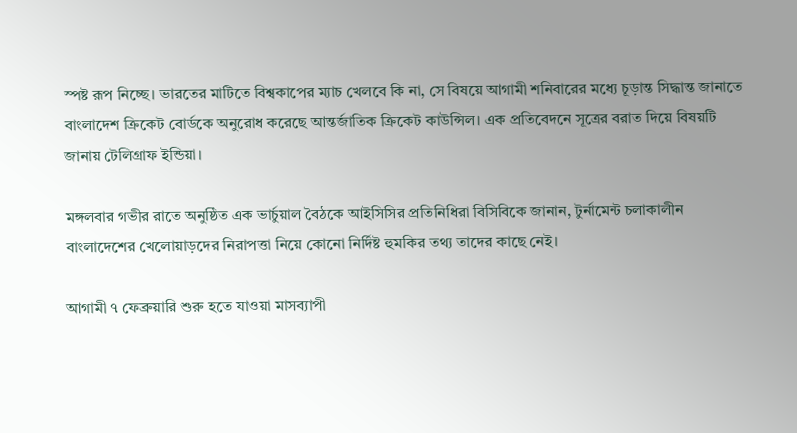স্পষ্ট রূপ নিচ্ছে। ভারতের মাটিতে বিশ্বকাপের ম্যাচ খেলবে কি না, সে বিষয়ে আগামী শনিবারের মধ্যে চূড়ান্ত সিদ্ধান্ত জানাতে বাংলাদেশ ক্রিকেট বোর্ডকে অনুরোধ করেছে আন্তর্জাতিক ক্রিকেট কাউন্সিল। এক প্রতিবেদনে সূত্রের বরাত দিয়ে বিষয়টি জানায় টেলিগ্রাফ ইন্ডিয়া।

মঙ্গলবার গভীর রাতে অনুষ্ঠিত এক ভার্চুয়াল বৈঠকে আইসিসির প্রতিনিধিরা বিসিবিকে জানান, টুর্নামেন্ট চলাকালীন বাংলাদেশের খেলোয়াড়দের নিরাপত্তা নিয়ে কোনো নির্দিষ্ট হুমকির তথ্য তাদের কাছে নেই।

আগামী ৭ ফেব্রুয়ারি শুরু হতে যাওয়া মাসব্যাপী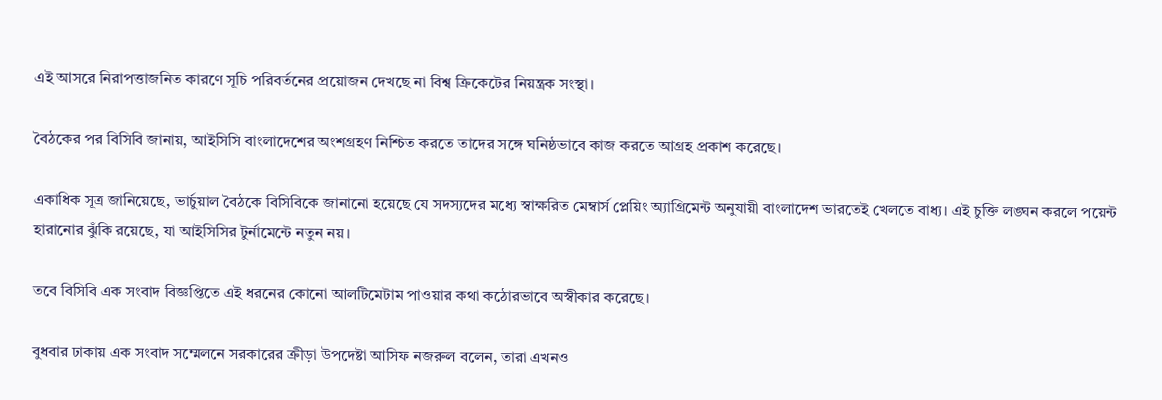এই আসরে নিরাপত্তাজনিত কারণে সূচি পরিবর্তনের প্রয়োজন দেখছে না বিশ্ব ক্রিকেটের নিয়ন্ত্রক সংস্থা।

বৈঠকের পর বিসিবি জানায়, আইসিসি বাংলাদেশের অংশগ্রহণ নিশ্চিত করতে তাদের সঙ্গে ঘনিষ্ঠভাবে কাজ করতে আগ্রহ প্রকাশ করেছে।

একাধিক সূত্র জানিয়েছে, ভার্চুয়াল বৈঠকে বিসিবিকে জানানো হয়েছে যে সদস্যদের মধ্যে স্বাক্ষরিত মেম্বার্স প্লেয়িং অ্যাগ্রিমেন্ট অনুযায়ী বাংলাদেশ ভারতেই খেলতে বাধ্য। এই চুক্তি লঙ্ঘন করলে পয়েন্ট হারানোর ঝুঁকি রয়েছে, যা আইসিসির টুর্নামেন্টে নতুন নয়।

তবে বিসিবি এক সংবাদ বিজ্ঞপ্তিতে এই ধরনের কোনো আলটিমেটাম পাওয়ার কথা কঠোরভাবে অস্বীকার করেছে।

বুধবার ঢাকায় এক সংবাদ সম্মেলনে সরকারের ক্রীড়া উপদেষ্টা আসিফ নজরুল বলেন, তারা এখনও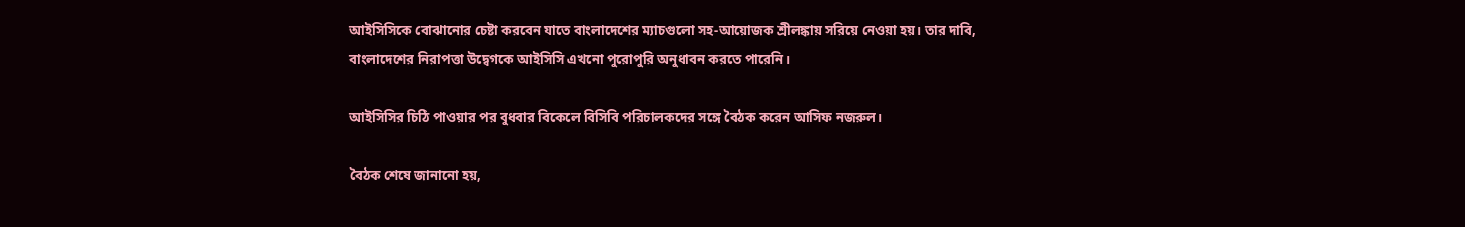আইসিসিকে বোঝানোর চেষ্টা করবেন যাতে বাংলাদেশের ম্যাচগুলো সহ-আয়োজক শ্রীলঙ্কায় সরিয়ে নেওয়া হয়। তার দাবি, বাংলাদেশের নিরাপত্তা উদ্বেগকে আইসিসি এখনো পুরোপুরি অনুধাবন করতে পারেনি।

আইসিসির চিঠি পাওয়ার পর বুধবার বিকেলে বিসিবি পরিচালকদের সঙ্গে বৈঠক করেন আসিফ নজরুল।

বৈঠক শেষে জানানো হয়,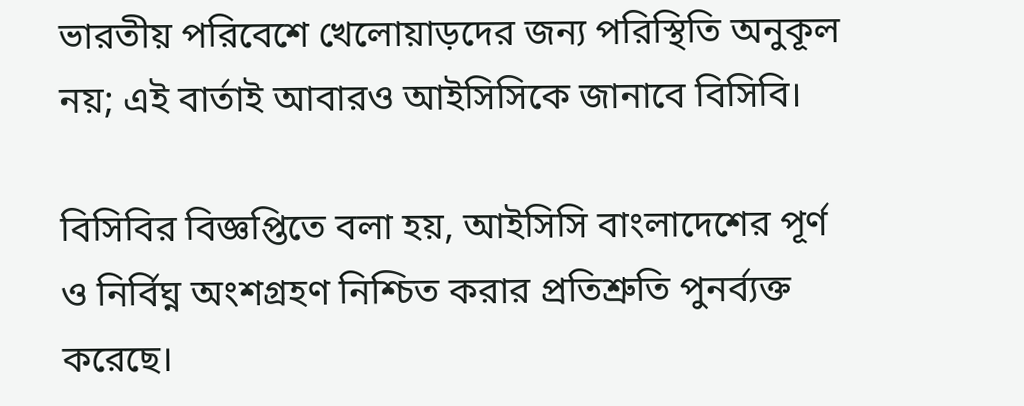ভারতীয় পরিবেশে খেলোয়াড়দের জন্য পরিস্থিতি অনুকূল নয়; এই বার্তাই আবারও আইসিসিকে জানাবে বিসিবি।

বিসিবির বিজ্ঞপ্তিতে বলা হয়, আইসিসি বাংলাদেশের পূর্ণ ও নির্বিঘ্ন অংশগ্রহণ নিশ্চিত করার প্রতিশ্রুতি পুনর্ব্যক্ত করেছে।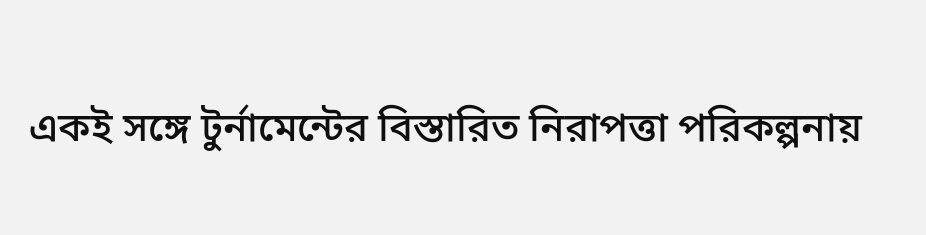একই সঙ্গে টুর্নামেন্টের বিস্তারিত নিরাপত্তা পরিকল্পনায়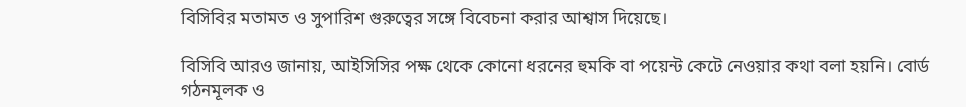বিসিবির মতামত ও সুপারিশ গুরুত্বের সঙ্গে বিবেচনা করার আশ্বাস দিয়েছে।

বিসিবি আরও জানায়, আইসিসির পক্ষ থেকে কোনো ধরনের হুমকি বা পয়েন্ট কেটে নেওয়ার কথা বলা হয়নি। বোর্ড গঠনমূলক ও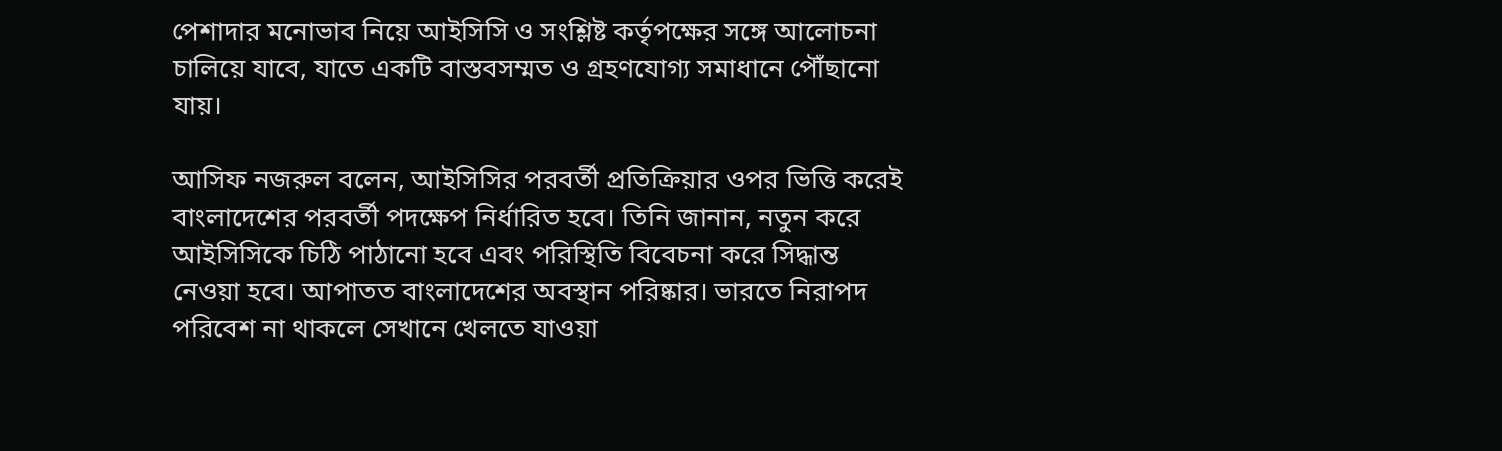পেশাদার মনোভাব নিয়ে আইসিসি ও সংশ্লিষ্ট কর্তৃপক্ষের সঙ্গে আলোচনা চালিয়ে যাবে, যাতে একটি বাস্তবসম্মত ও গ্রহণযোগ্য সমাধানে পৌঁছানো যায়।

আসিফ নজরুল বলেন, আইসিসির পরবর্তী প্রতিক্রিয়ার ওপর ভিত্তি করেই বাংলাদেশের পরবর্তী পদক্ষেপ নির্ধারিত হবে। তিনি জানান, নতুন করে আইসিসিকে চিঠি পাঠানো হবে এবং পরিস্থিতি বিবেচনা করে সিদ্ধান্ত নেওয়া হবে। আপাতত বাংলাদেশের অবস্থান পরিষ্কার। ভারতে নিরাপদ পরিবেশ না থাকলে সেখানে খেলতে যাওয়া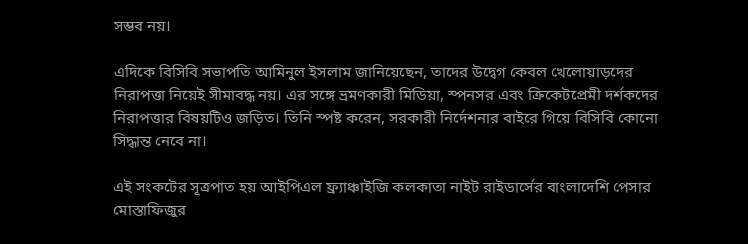সম্ভব নয়।

এদিকে বিসিবি সভাপতি আমিনুল ইসলাম জানিয়েছেন, তাদের উদ্বেগ কেবল খেলোয়াড়দের নিরাপত্তা নিয়েই সীমাবদ্ধ নয়। এর সঙ্গে ভ্রমণকারী মিডিয়া, স্পনসর এবং ক্রিকেটপ্রেমী দর্শকদের নিরাপত্তার বিষয়টিও জড়িত। তিনি স্পষ্ট করেন, সরকারী নির্দেশনার বাইরে গিয়ে বিসিবি কোনো সিদ্ধান্ত নেবে না।

এই সংকটের সূত্রপাত হয় আইপিএল ফ্র্যাঞ্চাইজি কলকাতা নাইট রাইডার্সের বাংলাদেশি পেসার মোস্তাফিজুর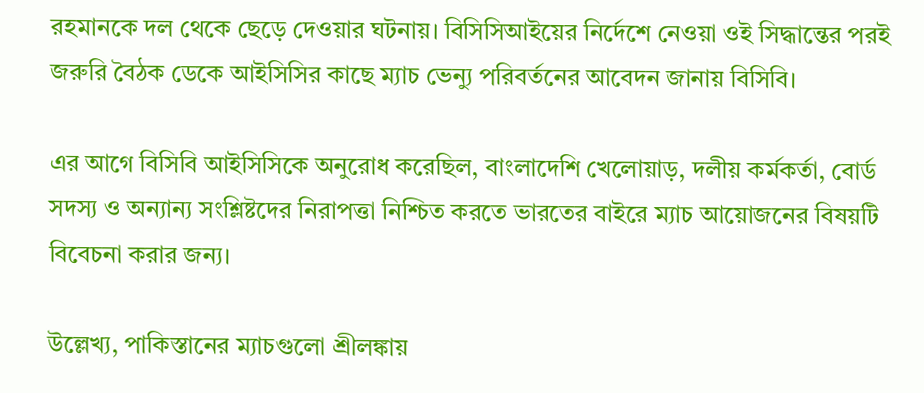রহমানকে দল থেকে ছেড়ে দেওয়ার ঘটনায়। বিসিসিআইয়ের নির্দেশে নেওয়া ওই সিদ্ধান্তের পরই জরুরি বৈঠক ডেকে আইসিসির কাছে ম্যাচ ভেন্যু পরিবর্তনের আবেদন জানায় বিসিবি।

এর আগে বিসিবি আইসিসিকে অনুরোধ করেছিল, বাংলাদেশি খেলোয়াড়, দলীয় কর্মকর্তা, বোর্ড সদস্য ও অন্যান্য সংশ্লিষ্টদের নিরাপত্তা নিশ্চিত করতে ভারতের বাইরে ম্যাচ আয়োজনের বিষয়টি বিবেচনা করার জন্য।

উল্লেখ্য, পাকিস্তানের ম্যাচগুলো শ্রীলঙ্কায়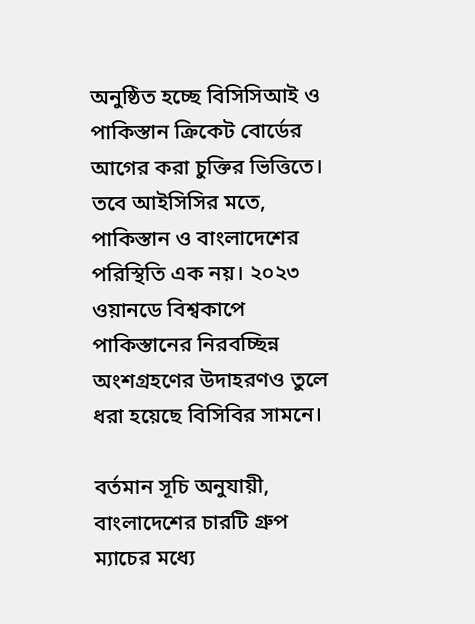অনুষ্ঠিত হচ্ছে বিসিসিআই ও পাকিস্তান ক্রিকেট বোর্ডের আগের করা চুক্তির ভিত্তিতে। তবে আইসিসির মতে, পাকিস্তান ও বাংলাদেশের পরিস্থিতি এক নয়। ২০২৩ ওয়ানডে বিশ্বকাপে পাকিস্তানের নিরবচ্ছিন্ন অংশগ্রহণের উদাহরণও তুলে ধরা হয়েছে বিসিবির সামনে।

বর্তমান সূচি অনুযায়ী, বাংলাদেশের চারটি গ্রুপ ম্যাচের মধ্যে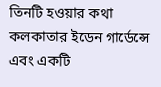তিনটি হওয়ার কথা কলকাতার ইডেন গার্ডেন্সে এবং একটি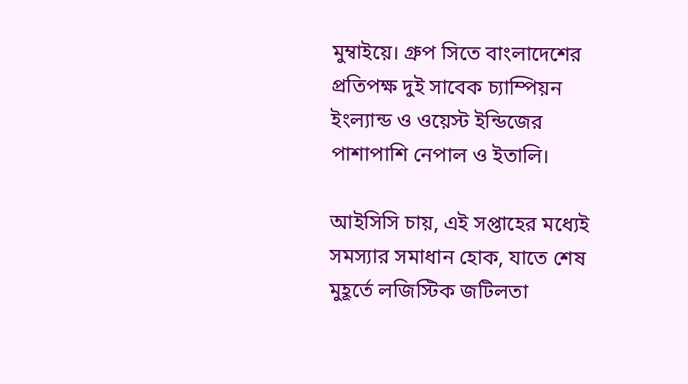মুম্বাইয়ে। গ্রুপ সিতে বাংলাদেশের প্রতিপক্ষ দুই সাবেক চ্যাম্পিয়ন ইংল্যান্ড ও ওয়েস্ট ইন্ডিজের পাশাপাশি নেপাল ও ইতালি।

আইসিসি চায়, এই সপ্তাহের মধ্যেই সমস্যার সমাধান হোক, যাতে শেষ মুহূর্তে লজিস্টিক জটিলতা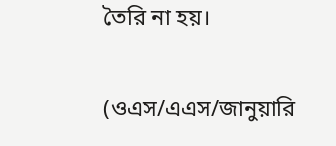তৈরি না হয়।

(ওএস/এএস/জানুয়ারি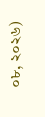০৮, ২০২৬)